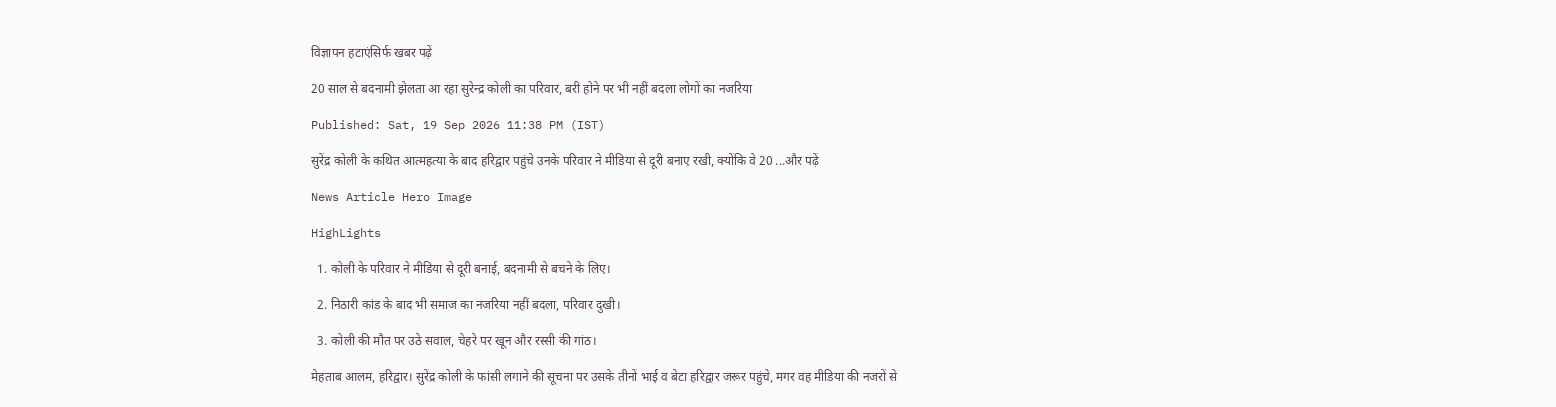विज्ञापन हटाएंसिर्फ खबर पढ़ें

20 साल से बदनामी झेलता आ रहा सुरेन्द्र कोली का परिवार, बरी होने पर भी नहीं बदला लोगों का नजरिया

Published: Sat, 19 Sep 2026 11:38 PM (IST)

सुरेंद्र कोली के कथित आत्महत्या के बाद हरिद्वार पहुंचे उनके परिवार ने मीडिया से दूरी बनाए रखी, क्योंकि वे 20 ...और पढ़ें

News Article Hero Image

HighLights

  1. कोली के परिवार ने मीडिया से दूरी बनाई, बदनामी से बचने के लिए।

  2. निठारी कांड के बाद भी समाज का नजरिया नहीं बदला, परिवार दुखी।

  3. कोली की मौत पर उठे सवाल, चेहरे पर खून और रस्सी की गांठ।

मेहताब आलम, हरिद्वार। सुरेंद्र कोली के फांसी लगाने की सूचना पर उसके तीनों भाई व बेटा हरिद्वार जरूर पहुंचे, मगर वह मीडिया की नजरों से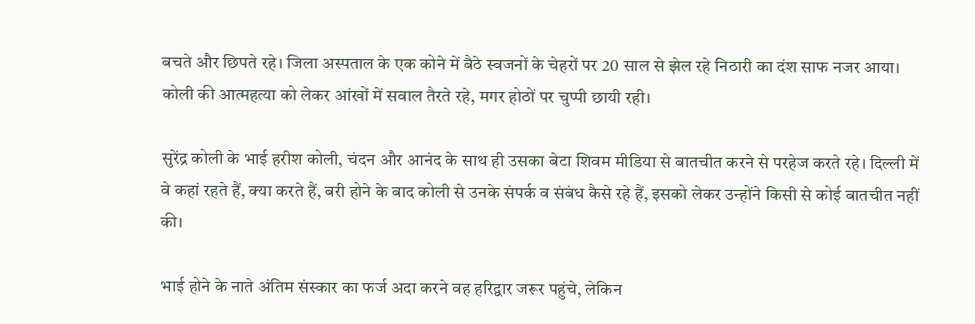बचते और छिपते रहे। जिला अस्पताल के एक कोने में बैठे स्वजनों के चेहरों पर 20 साल से झेल रहे निठारी का दंश साफ नजर आया। कोली की आत्महत्या को लेकर आंखों में सवाल तैरते रहे, मगर होठों पर चुप्पी छायी रही।

सुरेंद्र कोली के भाई हरीश कोली, चंदन और आनंद के साथ ही उसका बेटा शिवम मीडिया से बातचीत करने से परहेज करते रहे। दिल्ली में वे कहां रहते हैं, क्या करते हैं, बरी होने के बाद कोली से उनके संपर्क व संबंध कैसे रहे हैं, इसको लेकर उन्होंने किसी से कोई बातचीत नहीं की।

भाई होने के नाते अंतिम संस्कार का फर्ज अदा करने वह हरिद्वार जरूर पहुंचे, लेकिन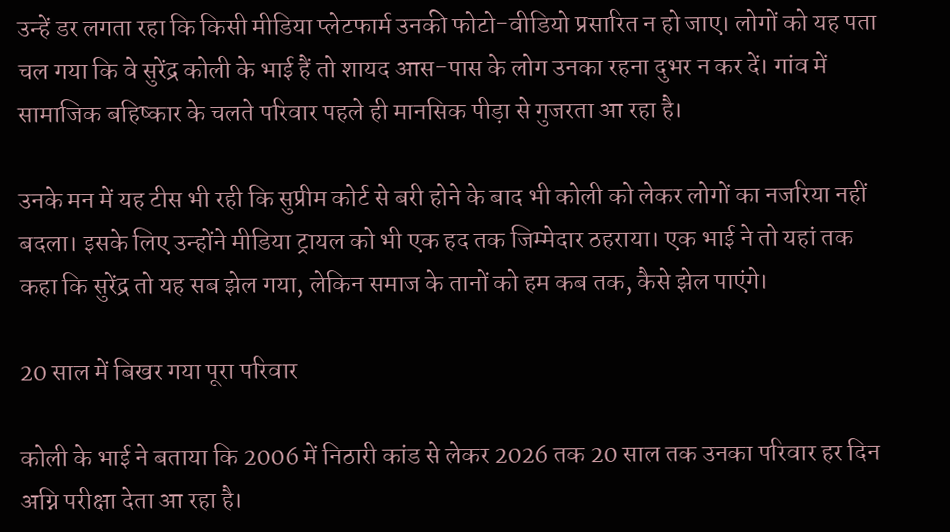उन्हें डर लगता रहा कि किसी मीडिया प्लेटफार्म उनकी फोटो-वीडियो प्रसारित न हो जाए। लोगों को यह पता चल गया कि वे सुरेंद्र कोली के भाई हैं तो शायद आस-पास के लोग उनका रहना दुभर न कर दें। गांव में सामाजिक बहिष्कार के चलते परिवार पहले ही मानसिक पीड़ा से गुजरता आ रहा है।

उनके मन में यह टीस भी रही कि सुप्रीम कोर्ट से बरी होने के बाद भी कोली को लेकर लोगों का नजरिया नहीं बदला। इसके लिए उन्होंने मीडिया ट्रायल को भी एक हद तक जिम्मेदार ठहराया। एक भाई ने तो यहां तक कहा कि सुरेंद्र तो यह सब झेल गया, लेकिन समाज के तानों को हम कब तक, कैसे झेल पाएंगे।

20 साल में बिखर गया पूरा परिवार

कोली के भाई ने बताया कि 2006 में निठारी कांड से लेकर 2026 तक 20 साल तक उनका परिवार हर दिन अग्नि परीक्षा देता आ रहा है।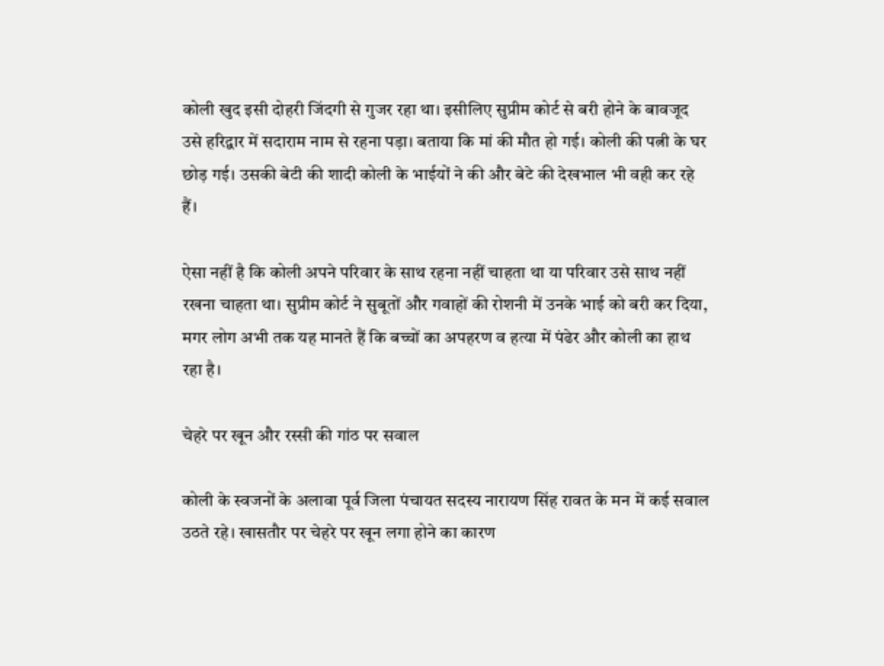कोली खुद इसी दोहरी जिंदगी से गुजर रहा था। इसीलिए सुप्रीम कोर्ट से बरी होने के बावजूद उसे हरिद्वार में सदाराम नाम से रहना पड़ा। बताया कि मां की मौत हो गई। कोली की पत्नी के घर छोड़ गई। उसकी बेटी की शादी कोली के भाईयों ने की और बेटे की देखभाल भी वही कर रहे हैं।

ऐसा नहीं है कि कोली अपने परिवार के साथ रहना नहीं चाहता था या परिवार उसे साथ नहीं रखना चाहता था। सुप्रीम कोर्ट ने सुबूतों और गवाहों की रोशनी में उनके भाई को बरी कर दिया, मगर लोग अभी तक यह मानते हैं कि बच्चों का अपहरण व हत्या में पंढेर और कोली का हाथ रहा है।

चेहरे पर खून और रस्सी की गांठ पर सवाल

कोली के स्वजनों के अलावा पूर्व जिला पंचायत सदस्य नारायण सिंह रावत के मन में कई सवाल उठते रहे। खासतौर पर चेहरे पर खून लगा होने का कारण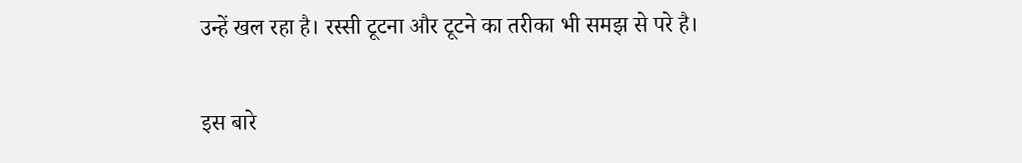उन्हें खल रहा है। रस्सी टूटना और टूटने का तरीका भी समझ से परे है।

इस बारे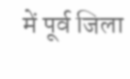में पूर्व जिला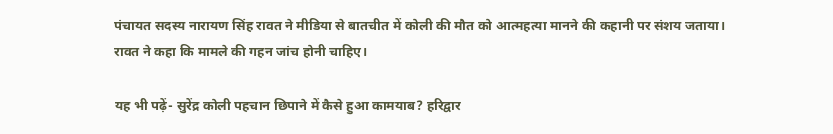पंचायत सदस्य नारायण सिंह रावत ने मीडिया से बातचीत में कोली की मौत को आत्महत्या मानने की कहानी पर संशय जताया। रावत ने कहा कि मामले की गहन जांच होनी चाहिए।

यह भी पढ़ें- सुरेंद्र कोली पहचान छिपाने में कैसे हुआ कामयाब? हरिद्वार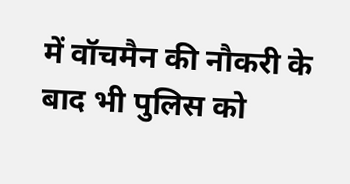में वॉचमैन की नौकरी के बाद भी पुलिस को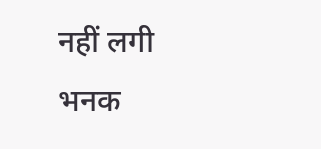नहीं लगी भनक